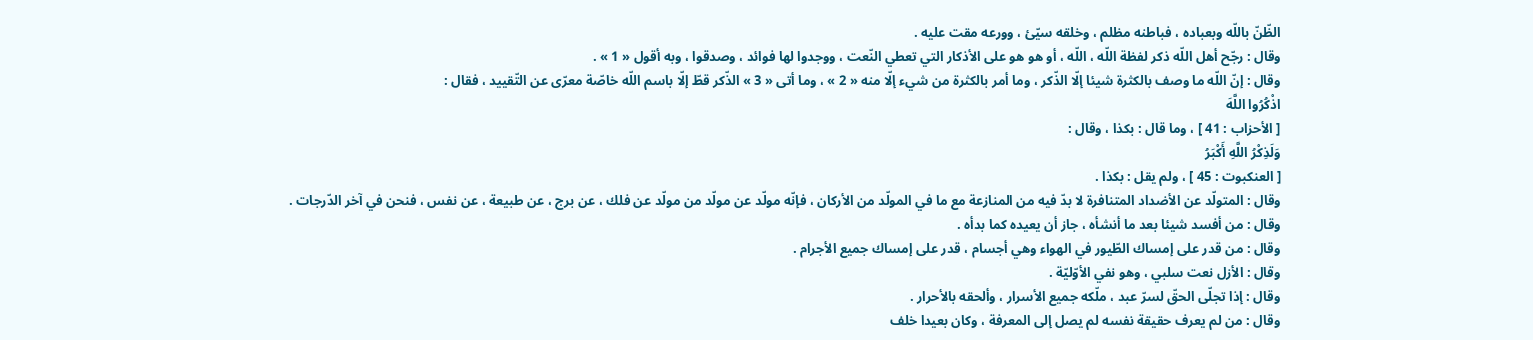الظّنّ باللّه وبعباده ، فباطنه مظلم ، وخلقه سيّئ ، وورعه مقت عليه .
وقال : رجّح أهل اللّه ذكر لفظة اللّه ، اللّه ، أو هو هو على الأذكار التي تعطي النّعت ، ووجدوا لها فوائد ، وصدقوا ، وبه أقول « 1 » .
وقال : إنّ اللّه ما وصف بالكثرة شيئا إلّا الذّكر ، وما أمر بالكثرة من شيء إلّا منه « 2 » ، وما أتى « 3 » الذّكر قطّ إلّا باسم اللّه خاصّة معرّى عن التّقييد ، فقال :
اذْكُرُوا اللَّهَ
[ الأحزاب : 41 ] ، وما قال : بكذا ، وقال :
وَلَذِكْرُ اللَّهِ أَكْبَرُ
[ العنكبوت : 45 ] ، ولم يقل : بكذا .
وقال : المتولّد عن الأضداد المتنافرة لا بدّ فيه من المنازعة مع ما في المولّد من الأركان ، فإنّه مولّد عن مولّد من مولّد عن فلك ، عن برج ، عن طبيعة ، عن نفس ، فنحن في آخر الدّرجات .
وقال : من أفسد شيئا بعد ما أنشأه ، جاز أن يعيده كما بدأه .
وقال : من قدر على إمساك الطّيور في الهواء وهي أجسام ، قدر على إمساك جميع الأجرام .
وقال : الأزل نعت سلبي ، وهو نفي الأوّليّة .
وقال : إذا تجلّى الحقّ لسرّ عبد ، ملّكه جميع الأسرار ، وألحقه بالأحرار .
وقال : من لم يعرف حقيقة نفسه لم يصل إلى المعرفة ، وكان بعيدا خلف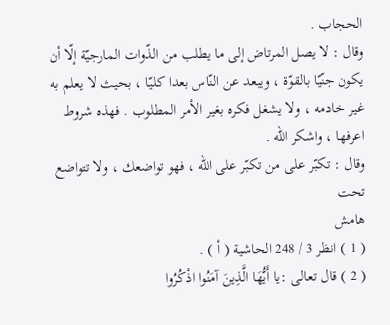الحجاب .
وقال : لا يصل المرتاض إلى ما يطلب من الذّوات المارجيّة إلّا أن يكون جنّيّا بالقوّة ، ويبعد عن النّاس بعدا كليّا ، بحيث لا يعلم به غير خادمه ، ولا يشغل فكره بغير الأمر المطلوب . فهذه شروط اعرفها ، واشكر اللّه .
وقال : تكبّر على من تكبّر على اللّه ، فهو تواضعك ، ولا تتواضع تحت
هامش
( 1 ) انظر 3 / 248 الحاشية ( أ ) .
( 2 ) قال تعالى :يا أَيُّهَا الَّذِينَ آمَنُوا اذْكُرُوا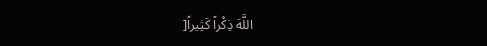اللَّهَ ذِكْراً كَثِيراً[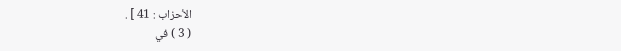الأحزاب : 41 ] .
( 3 ) في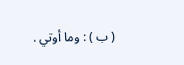( ب ) : وما أوتي .